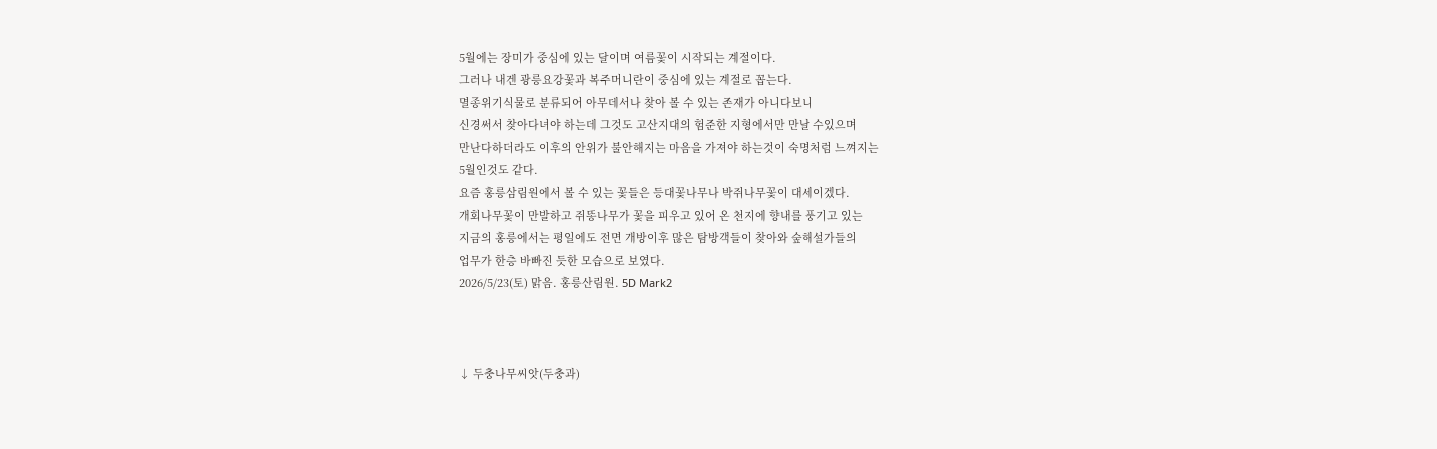5월에는 장미가 중심에 있는 달이며 여름꽃이 시작되는 계절이다.
그러나 내겐 광릉요강꽃과 복주머니란이 중심에 있는 계절로 꼽는다.
멸종위기식물로 분류되어 아무데서나 찾아 볼 수 있는 존재가 아니다보니
신경써서 찾아다녀야 하는데 그것도 고산지대의 험준한 지형에서만 만날 수있으며
만난다하더라도 이후의 안위가 불안해지는 마음을 가져야 하는것이 숙명처럼 느껴지는
5월인것도 같다.
요즘 홍릉삼림원에서 볼 수 있는 꽃들은 등대꽃나무나 박쥐나무꽃이 대세이겠다.
개회나무꽃이 만발하고 쥐똥나무가 꽃을 피우고 있어 온 천지에 향내를 풍기고 있는
지금의 홍릉에서는 평일에도 전면 개방이후 많은 탐방객들이 찾아와 숲해설가들의
업무가 한층 바빠진 듯한 모습으로 보였다.
2026/5/23(토) 맑음. 홍릉산림원. 5D Mark2



↓ 두충나무씨앗(두충과)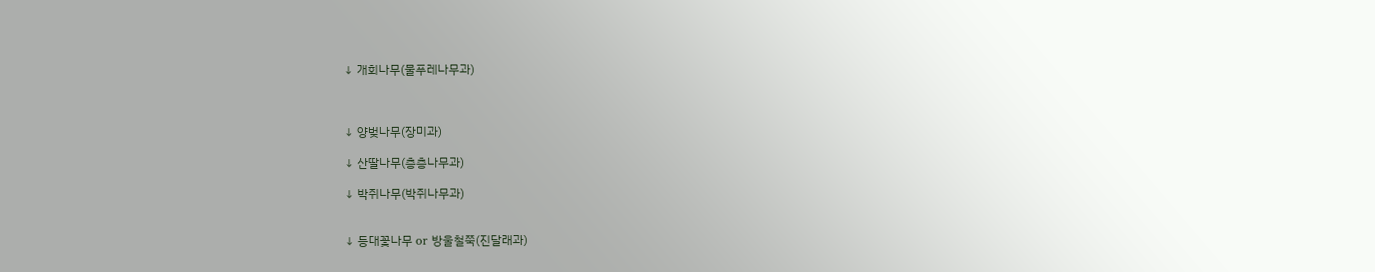↓ 개회나무(물푸레나무과)



↓ 양벚나무(장미과)

↓ 산딸나무(층층나무과)

↓ 박쥐나무(박쥐나무과)


↓ 등대꽃나무 or 방울철쭉(진달래과)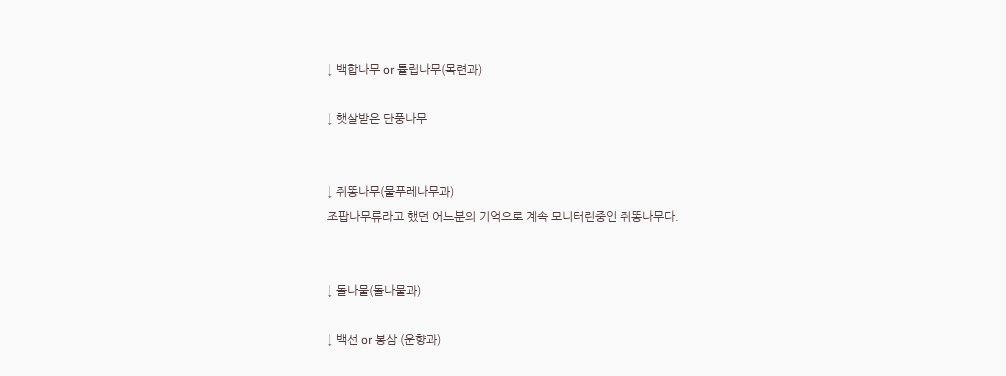↓ 백합나무 or 튤립나무(목련과)

↓ 햇살받은 단풍나무


↓ 쥐똥나무(물푸레나무과)
조팝나무류라고 했던 어느분의 기억으로 계속 모니터린중인 쥐똥나무다.


↓ 돌나물(돌나물과)

↓ 백선 or 봉삼 (운향과)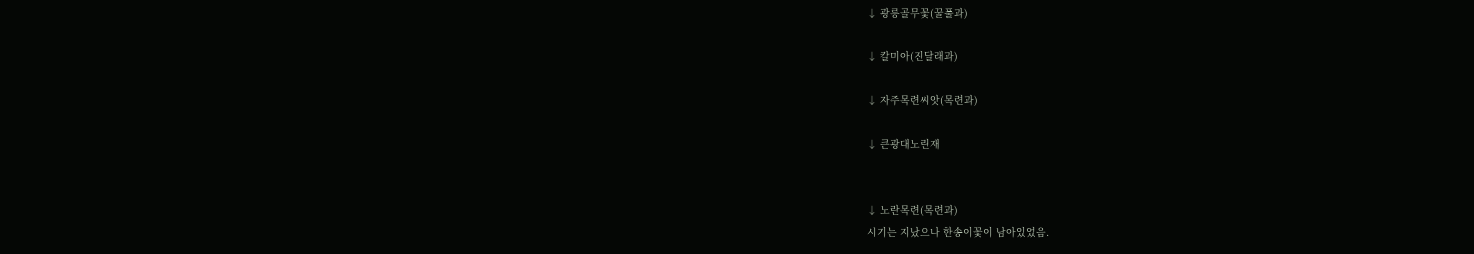↓ 광릉골무꽃(꿀풀과)

↓ 칼미아(진달래과)

↓ 자주목련씨앗(목련과)

↓ 큰광대노린재


↓ 노란목련(목련과)
시기는 지났으나 한송이꽃이 남아있었음.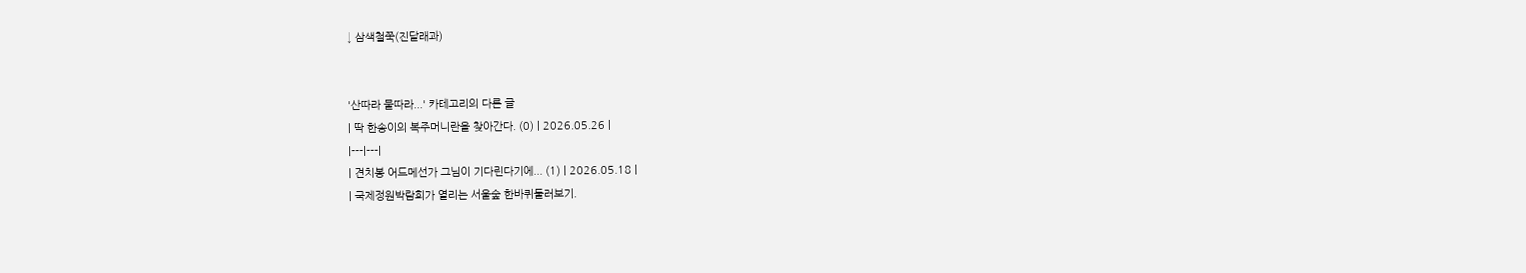↓ 삼색철쭉(진달래과)


'산따라 물따라...' 카테고리의 다른 글
| 딱 한송이의 복주머니란을 찾아간다. (0) | 2026.05.26 |
|---|---|
| 견치봉 어드메선가 그님이 기다린다기에... (1) | 2026.05.18 |
| 국제정원박람회가 열리는 서울숲 한바퀴둘러보기.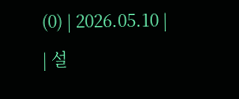(0) | 2026.05.10 |
| 설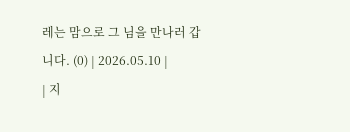레는 맘으로 그 님을 만나러 갑니다. (0) | 2026.05.10 |
| 지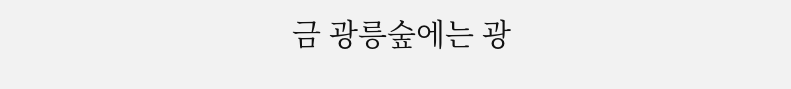금 광릉숲에는 광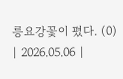릉요강꽃이 폈다. (0) | 2026.05.06 |